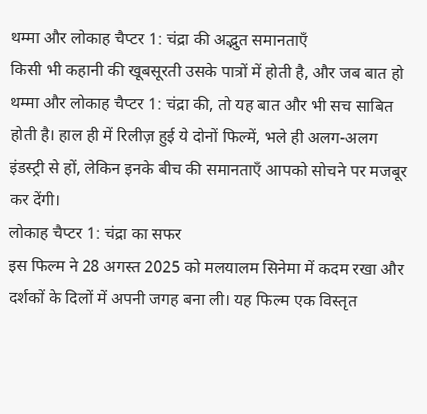थम्मा और लोकाह चैप्टर 1: चंद्रा की अद्भुत समानताएँ
किसी भी कहानी की खूबसूरती उसके पात्रों में होती है, और जब बात हो थम्मा और लोकाह चैप्टर 1: चंद्रा की, तो यह बात और भी सच साबित होती है। हाल ही में रिलीज़ हुई ये दोनों फिल्में, भले ही अलग-अलग इंडस्ट्री से हों, लेकिन इनके बीच की समानताएँ आपको सोचने पर मजबूर कर देंगी।
लोकाह चैप्टर 1: चंद्रा का सफर
इस फिल्म ने 28 अगस्त 2025 को मलयालम सिनेमा में कदम रखा और दर्शकों के दिलों में अपनी जगह बना ली। यह फिल्म एक विस्तृत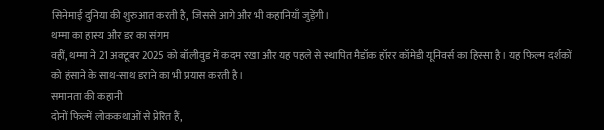सिनेमाई दुनिया की शुरुआत करती है, जिससे आगे और भी कहानियाँ जुड़ेंगी।
थम्मा का हास्य और डर का संगम
वहीं, थम्मा ने 21 अक्टूबर 2025 को बॉलीवुड में कदम रखा और यह पहले से स्थापित मैडॉक हॉरर कॉमेडी यूनिवर्स का हिस्सा है। यह फिल्म दर्शकों को हंसाने के साथ-साथ डराने का भी प्रयास करती है।
समानता की कहानी
दोनों फिल्में लोककथाओं से प्रेरित हैं,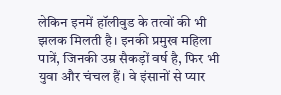लेकिन इनमें हॉलीवुड के तत्वों की भी झलक मिलती है। इनकी प्रमुख महिला पात्रें, जिनकी उम्र सैकड़ों वर्ष है, फिर भी युवा और चंचल हैं। वे इंसानों से प्यार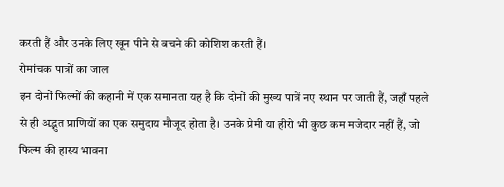करती हैं और उनके लिए खून पीने से बचने की कोशिश करती हैं।
रोमांचक पात्रों का जाल
इन दोनों फिल्मों की कहानी में एक समानता यह है कि दोनों की मुख्य पात्रें नए स्थान पर जाती हैं, जहाँ पहले से ही अद्भुत प्राणियों का एक समुदाय मौजूद होता है। उनके प्रेमी या हीरो भी कुछ कम मजेदार नहीं हैं, जो फिल्म की हास्य भावना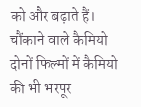को और बढ़ाते हैं।
चौंकाने वाले कैमियो
दोनों फिल्मों में कैमियो की भी भरपूर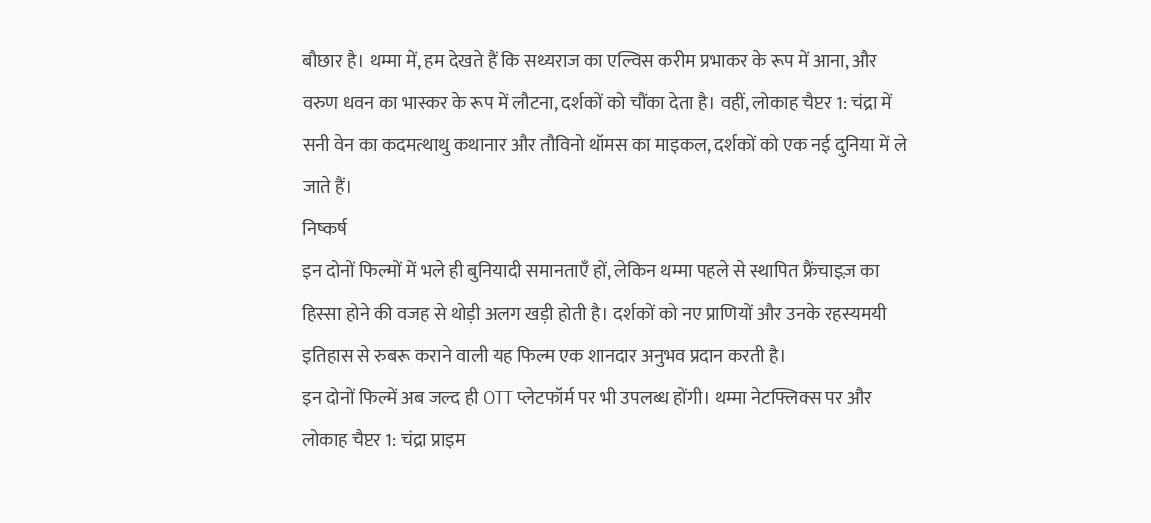बौछार है। थम्मा में, हम देखते हैं कि सथ्यराज का एल्विस करीम प्रभाकर के रूप में आना, और वरुण धवन का भास्कर के रूप में लौटना, दर्शकों को चौंका देता है। वहीं, लोकाह चैप्टर 1: चंद्रा में सनी वेन का कदमत्थाथु कथानार और तौविनो थॉमस का माइकल, दर्शकों को एक नई दुनिया में ले जाते हैं।
निष्कर्ष
इन दोनों फिल्मों में भले ही बुनियादी समानताएँ हों, लेकिन थम्मा पहले से स्थापित फ्रैंचाइज़ का हिस्सा होने की वजह से थोड़ी अलग खड़ी होती है। दर्शकों को नए प्राणियों और उनके रहस्यमयी इतिहास से रुबरू कराने वाली यह फिल्म एक शानदार अनुभव प्रदान करती है।
इन दोनों फिल्में अब जल्द ही OTT प्लेटफॉर्म पर भी उपलब्ध होंगी। थम्मा नेटफ्लिक्स पर और लोकाह चैप्टर 1: चंद्रा प्राइम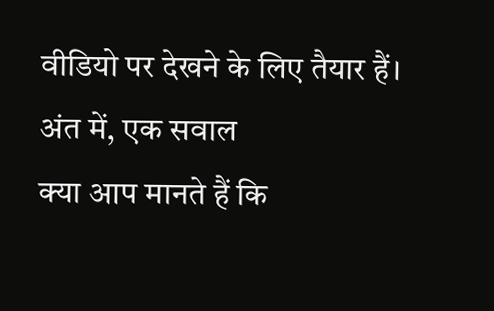वीडियो पर देखने के लिए तैयार हैं।
अंत में, एक सवाल
क्या आप मानते हैं कि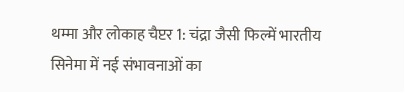थम्मा और लोकाह चैप्टर 1: चंद्रा जैसी फिल्में भारतीय सिनेमा में नई संभावनाओं का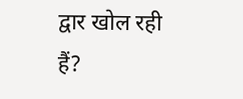द्वार खोल रही हैं?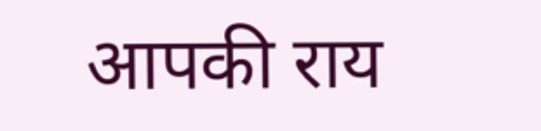आपकी राय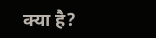क्या है?